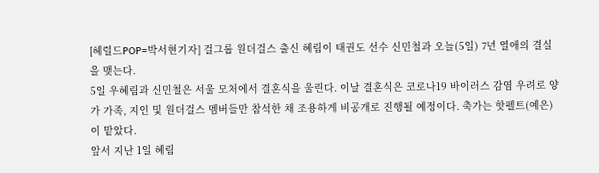[헤럴드POP=박서현기자] 걸그룹 원더걸스 출신 혜림이 태권도 선수 신민철과 오늘(5일) 7년 열애의 결실을 맺는다.
5일 우혜림과 신민철은 서울 모처에서 결혼식을 울린다. 이날 결혼식은 코로나19 바이러스 감염 우려로 양가 가족, 지인 및 원더걸스 멤버들만 참석한 채 조용하게 비공개로 진행될 예정이다. 축가는 핫펠트(예은)이 맡았다.
앞서 지난 1일 혜림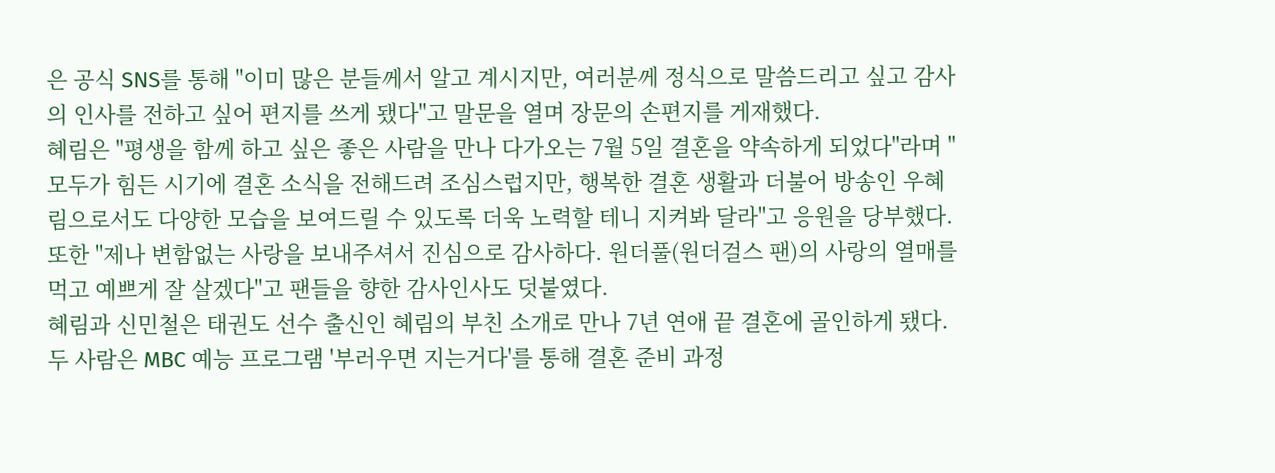은 공식 SNS를 통해 "이미 많은 분들께서 알고 계시지만, 여러분께 정식으로 말씀드리고 싶고 감사의 인사를 전하고 싶어 편지를 쓰게 됐다"고 말문을 열며 장문의 손편지를 게재했다.
혜림은 "평생을 함께 하고 싶은 좋은 사람을 만나 다가오는 7월 5일 결혼을 약속하게 되었다"라며 "모두가 힘든 시기에 결혼 소식을 전해드려 조심스럽지만, 행복한 결혼 생활과 더불어 방송인 우혜림으로서도 다양한 모습을 보여드릴 수 있도록 더욱 노력할 테니 지켜봐 달라"고 응원을 당부했다.
또한 "제나 변함없는 사랑을 보내주셔서 진심으로 감사하다. 원더풀(원더걸스 팬)의 사랑의 열매를 먹고 예쁘게 잘 살겠다"고 팬들을 향한 감사인사도 덧붙였다.
혜림과 신민철은 태권도 선수 출신인 혜림의 부친 소개로 만나 7년 연애 끝 결혼에 골인하게 됐다. 두 사람은 MBC 예능 프로그램 '부러우면 지는거다'를 통해 결혼 준비 과정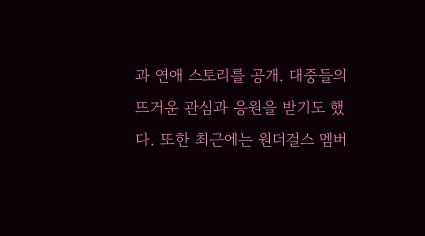과 연애 스토리를 공개. 대중들의 뜨거운 관심과 응원을 받기도 했다. 또한 최근에는 원더걸스 멤버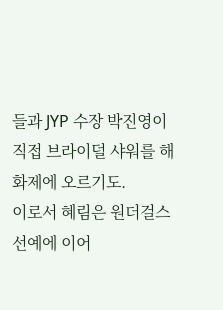들과 JYP 수장 박진영이 직접 브라이덜 샤워를 해 화제에 오르기도.
이로서 혜림은 원더걸스 선예에 이어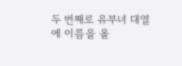두 번째로 유부녀 대열에 이름을 올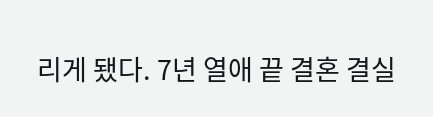리게 됐다. 7년 열애 끝 결혼 결실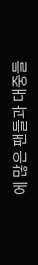에 많은 팬들과 대중들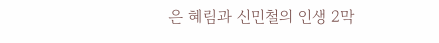은 혜림과 신민철의 인생 2막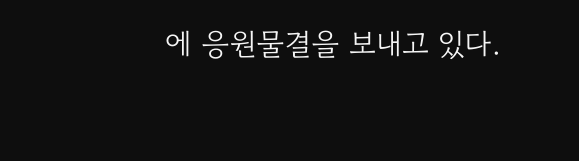에 응원물결을 보내고 있다.